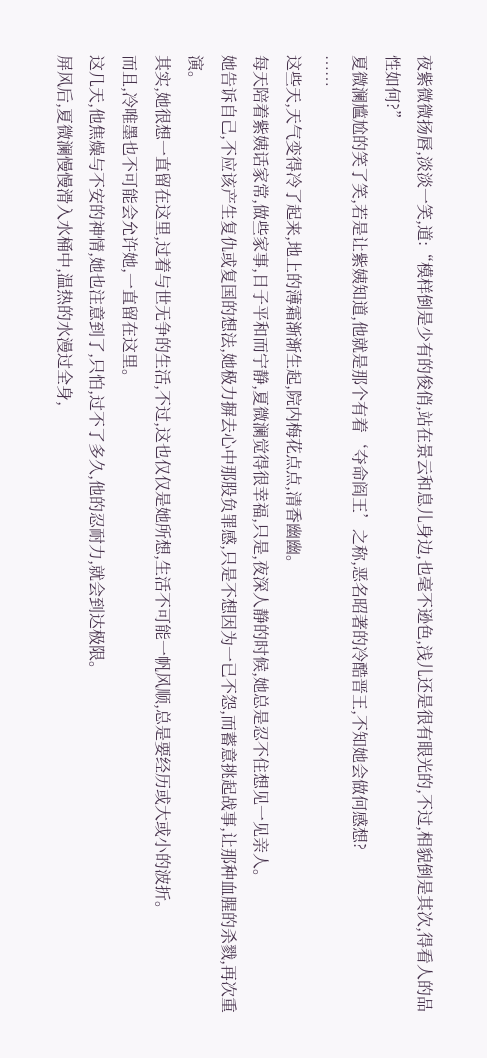夜紫微微扬唇,淡淡一笑,道:“模样倒是少有的俊俏,站在景云和息儿身边,也毫不逊色,浅儿还是很有眼光的,不过,相貌倒是其次,得看人的品性如何?”
夏微澜尴尬的笑了笑,若是让紫姨知道,他就是那个有着‘夺命阎王’之称,恶名昭著的冷酷晋王,不知她会做何感想?
……
这些天,天气变得冷了起来,地上的薄霜渐渐生起,院内梅花点点,清香幽幽。
每天陪着紫姨话家常,做些家事,日子平和而宁静,夏微澜觉得很幸福,只是,夜深人静的时候,她总是忍不住想见一见亲人。
她告诉自己,不应该产生复仇或复国的想法,她极力摒去心中那股负罪感,只是不想因为一已不怨,而蓄意挑起战事,让那种血腥的杀戮,再次重演。
其实,她很想一直留在这里,过着与世无争的生活,不过,这也仅仅是她所想,生活不可能一帆风顺,总是要经历或大或小的波折。
而且,冷唯墨也不可能会允许她,一直留在这里。
这几天,他焦燥与不安的神情,她也注意到了,只怕,过不了多久,他的忍耐力,就会到达极限。
屏风后,夏微澜慢慢滑入水桶中,温热的水漫过全身,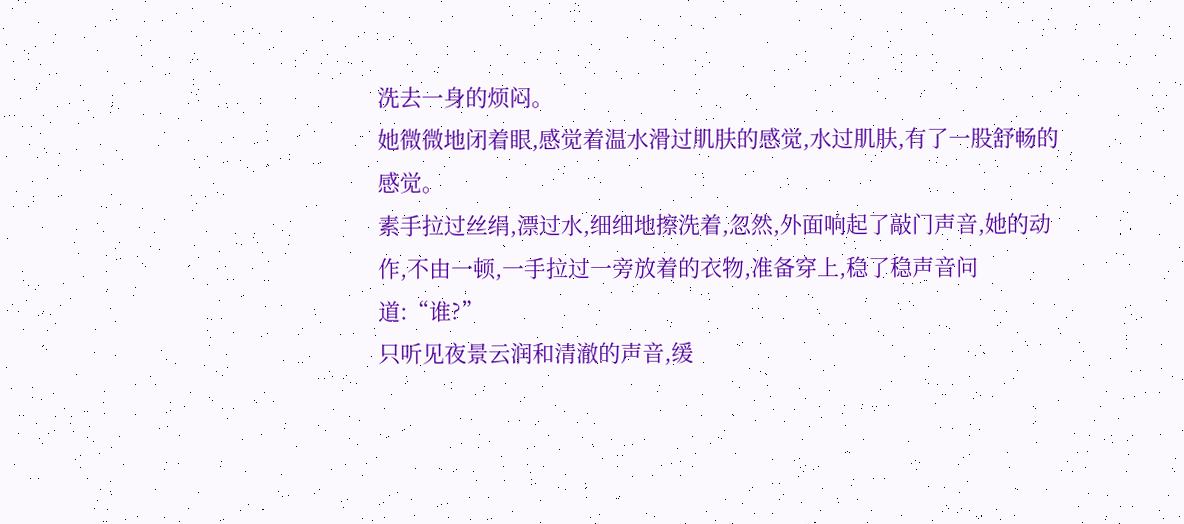洗去一身的烦闷。
她微微地闭着眼,感觉着温水滑过肌肤的感觉,水过肌肤,有了一股舒畅的感觉。
素手拉过丝绢,漂过水,细细地擦洗着,忽然,外面响起了敲门声音,她的动作,不由一顿,一手拉过一旁放着的衣物,准备穿上,稳了稳声音问道:“谁?”
只听见夜景云润和清澈的声音,缓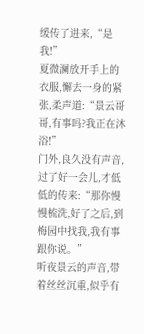缓传了进来,“是我!”
夏微澜放开手上的衣服,懈去一身的紧张,柔声道:“景云哥哥,有事吗?我正在沐浴!”
门外,良久没有声音,过了好一会儿,才低低的传来:“那你慢慢梳洗,好了之后,到梅园中找我,我有事跟你说。”
听夜景云的声音,带着丝丝沉重,似乎有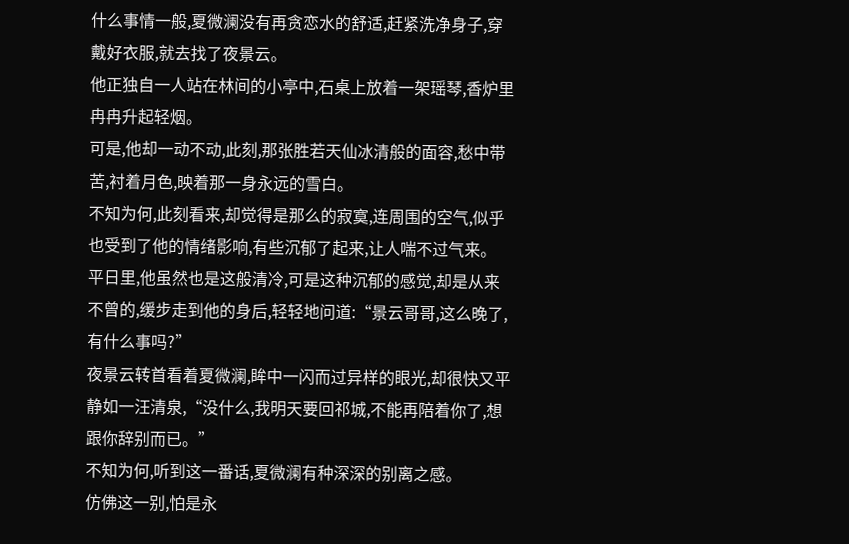什么事情一般,夏微澜没有再贪恋水的舒适,赶紧洗净身子,穿戴好衣服,就去找了夜景云。
他正独自一人站在林间的小亭中,石桌上放着一架瑶琴,香炉里冉冉升起轻烟。
可是,他却一动不动,此刻,那张胜若天仙冰清般的面容,愁中带苦,衬着月色,映着那一身永远的雪白。
不知为何,此刻看来,却觉得是那么的寂寞,连周围的空气,似乎也受到了他的情绪影响,有些沉郁了起来,让人喘不过气来。
平日里,他虽然也是这般清冷,可是这种沉郁的感觉,却是从来不曾的,缓步走到他的身后,轻轻地问道:“景云哥哥,这么晚了,有什么事吗?”
夜景云转首看着夏微澜,眸中一闪而过异样的眼光,却很快又平静如一汪清泉,“没什么,我明天要回祁城,不能再陪着你了,想跟你辞别而已。”
不知为何,听到这一番话,夏微澜有种深深的别离之感。
仿佛这一别,怕是永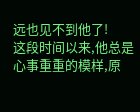远也见不到他了!
这段时间以来,他总是心事重重的模样,原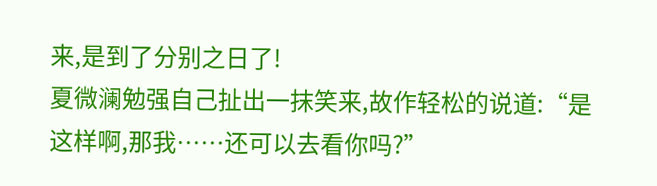来,是到了分别之日了!
夏微澜勉强自己扯出一抹笑来,故作轻松的说道:“是这样啊,那我……还可以去看你吗?”